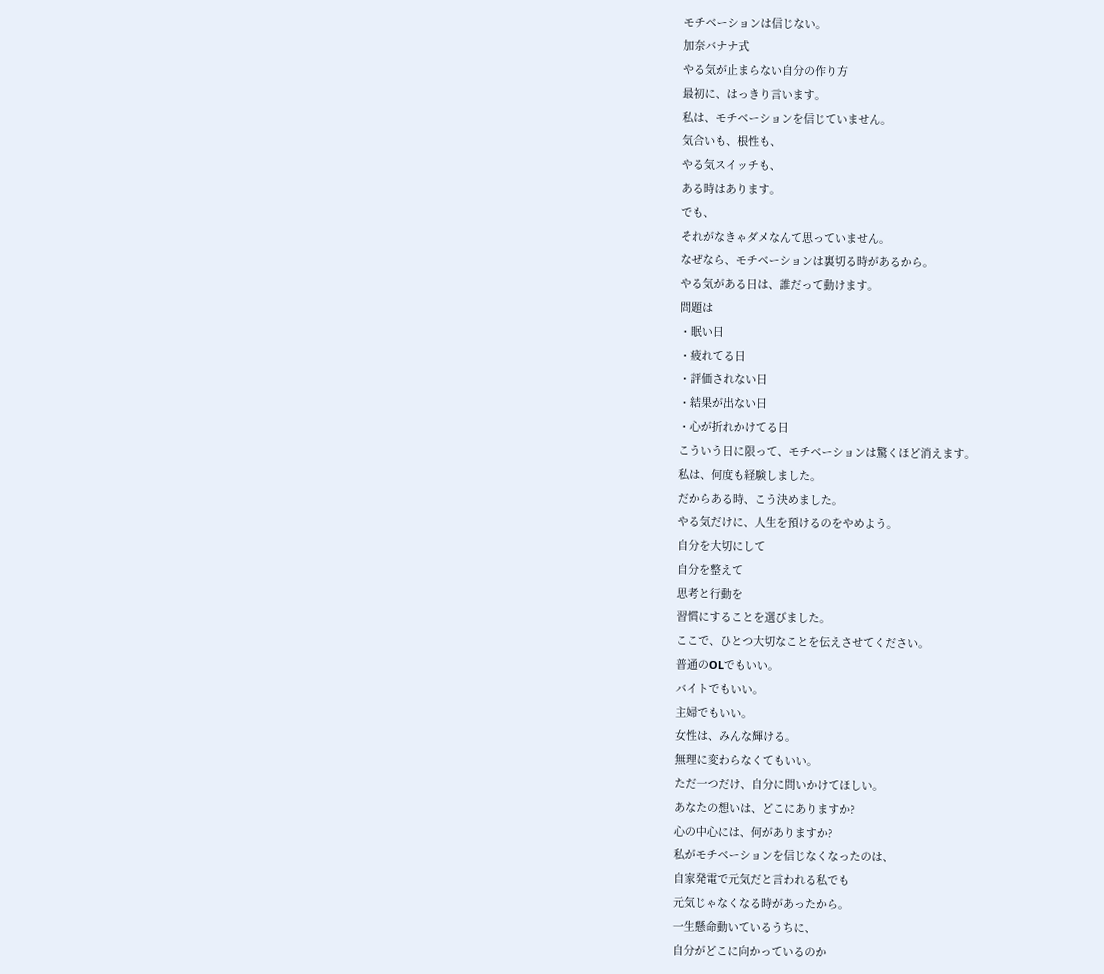モチベーションは信じない。
加奈バナナ式
やる気が止まらない自分の作り方
最初に、はっきり言います。
私は、モチベーションを信じていません。
気合いも、根性も、
やる気スイッチも、
ある時はあります。
でも、
それがなきゃダメなんて思っていません。
なぜなら、モチベーションは裏切る時があるから。
やる気がある日は、誰だって動けます。
問題は
・眠い日
・疲れてる日
・評価されない日
・結果が出ない日
・心が折れかけてる日
こういう日に限って、モチベーションは驚くほど消えます。
私は、何度も経験しました。
だからある時、こう決めました。
やる気だけに、人生を預けるのをやめよう。
自分を大切にして
自分を整えて
思考と行動を
習慣にすることを選びました。
ここで、ひとつ大切なことを伝えさせてください。
普通のOLでもいい。
バイトでもいい。
主婦でもいい。
女性は、みんな輝ける。
無理に変わらなくてもいい。
ただ一つだけ、自分に問いかけてほしい。
あなたの想いは、どこにありますか?
心の中心には、何がありますか?
私がモチベーションを信じなくなったのは、
自家発電で元気だと言われる私でも
元気じゃなくなる時があったから。
一生懸命動いているうちに、
自分がどこに向かっているのか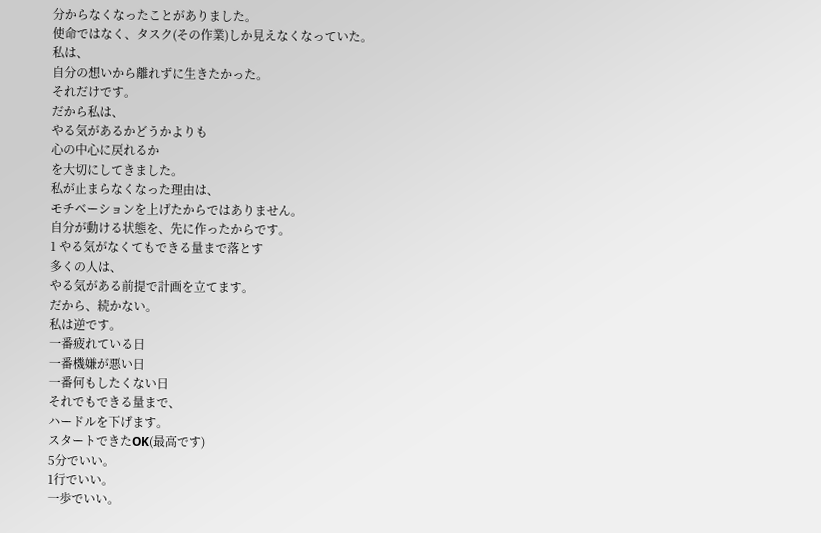分からなくなったことがありました。
使命ではなく、タスク(その作業)しか見えなくなっていた。
私は、
自分の想いから離れずに生きたかった。
それだけです。
だから私は、
やる気があるかどうかよりも
心の中心に戻れるか
を大切にしてきました。
私が止まらなくなった理由は、
モチベーションを上げたからではありません。
自分が動ける状態を、先に作ったからです。
1 やる気がなくてもできる量まで落とす
多くの人は、
やる気がある前提で計画を立てます。
だから、続かない。
私は逆です。
一番疲れている日
一番機嫌が悪い日
一番何もしたくない日
それでもできる量まで、
ハードルを下げます。
スタートできたOK(最高です)
5分でいい。
1行でいい。
一歩でいい。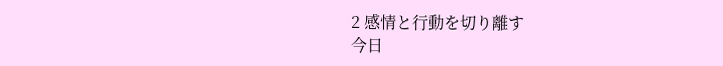2 感情と行動を切り離す
今日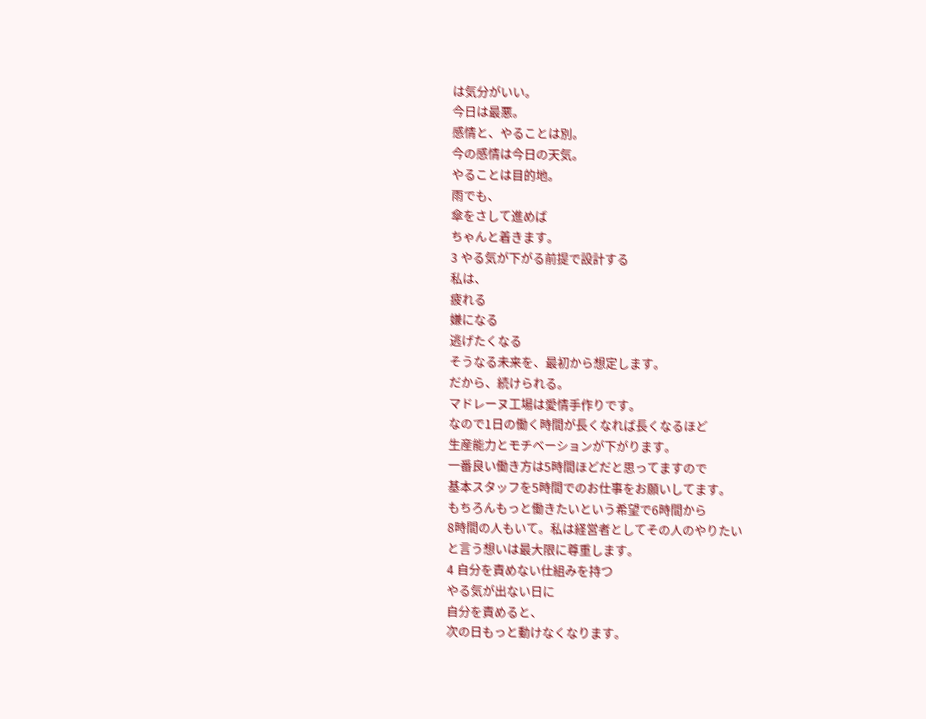は気分がいい。
今日は最悪。
感情と、やることは別。
今の感情は今日の天気。
やることは目的地。
雨でも、
傘をさして進めば
ちゃんと着きます。
3 やる気が下がる前提で設計する
私は、
疲れる
嫌になる
逃げたくなる
そうなる未来を、最初から想定します。
だから、続けられる。
マドレーヌ工場は愛情手作りです。
なので1日の働く時間が長くなれば長くなるほど
生産能力とモチベーションが下がります。
一番良い働き方は5時間ほどだと思ってますので
基本スタッフを5時間でのお仕事をお願いしてます。
もちろんもっと働きたいという希望で6時間から
8時間の人もいて。私は経営者としてその人のやりたい
と言う想いは最大限に尊重します。
4 自分を責めない仕組みを持つ
やる気が出ない日に
自分を責めると、
次の日もっと動けなくなります。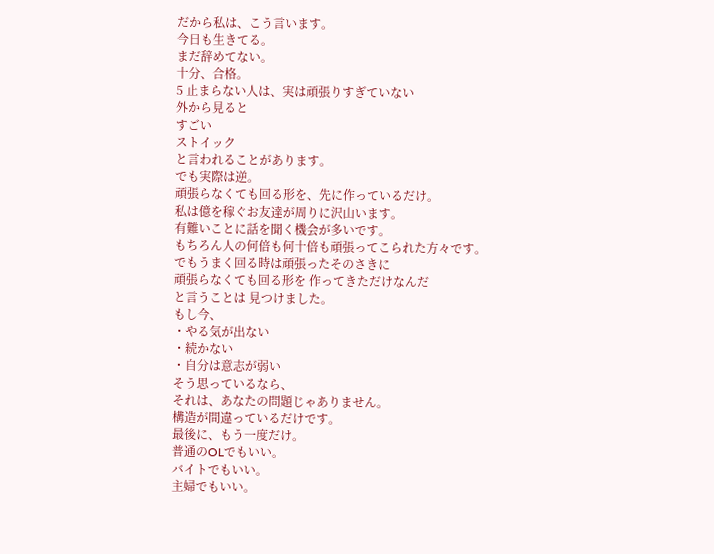だから私は、こう言います。
今日も生きてる。
まだ辞めてない。
十分、合格。
5 止まらない人は、実は頑張りすぎていない
外から見ると
すごい
ストイック
と言われることがあります。
でも実際は逆。
頑張らなくても回る形を、先に作っているだけ。
私は億を稼ぐお友達が周りに沢山います。
有難いことに話を聞く機会が多いです。
もちろん人の何倍も何十倍も頑張ってこられた方々です。
でもうまく回る時は頑張ったそのさきに
頑張らなくても回る形を 作ってきただけなんだ
と言うことは 見つけました。
もし今、
・やる気が出ない
・続かない
・自分は意志が弱い
そう思っているなら、
それは、あなたの問題じゃありません。
構造が間違っているだけです。
最後に、もう一度だけ。
普通のOLでもいい。
バイトでもいい。
主婦でもいい。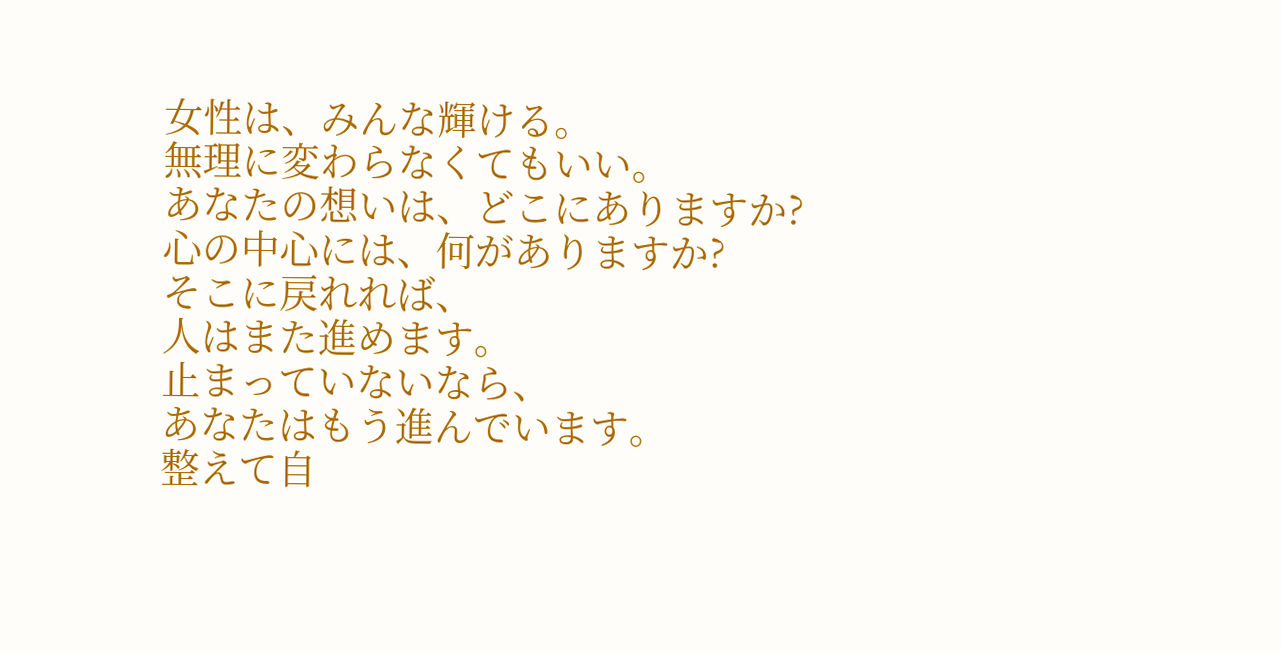女性は、みんな輝ける。
無理に変わらなくてもいい。
あなたの想いは、どこにありますか?
心の中心には、何がありますか?
そこに戻れれば、
人はまた進めます。
止まっていないなら、
あなたはもう進んでいます。
整えて自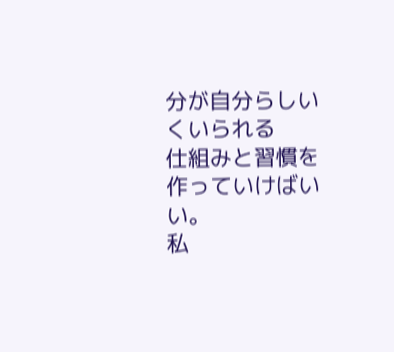分が自分らしいくいられる
仕組みと習慣を作っていけばいい。
私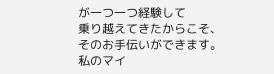が一つ一つ経験して
乗り越えてきたからこそ、
そのお手伝いができます。
私のマイ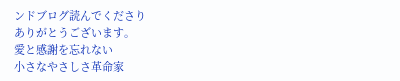ンドブログ読んでくださり
ありがとうございます。
愛と感謝を忘れない
小さなやさしさ革命家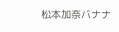松本加奈バナナ